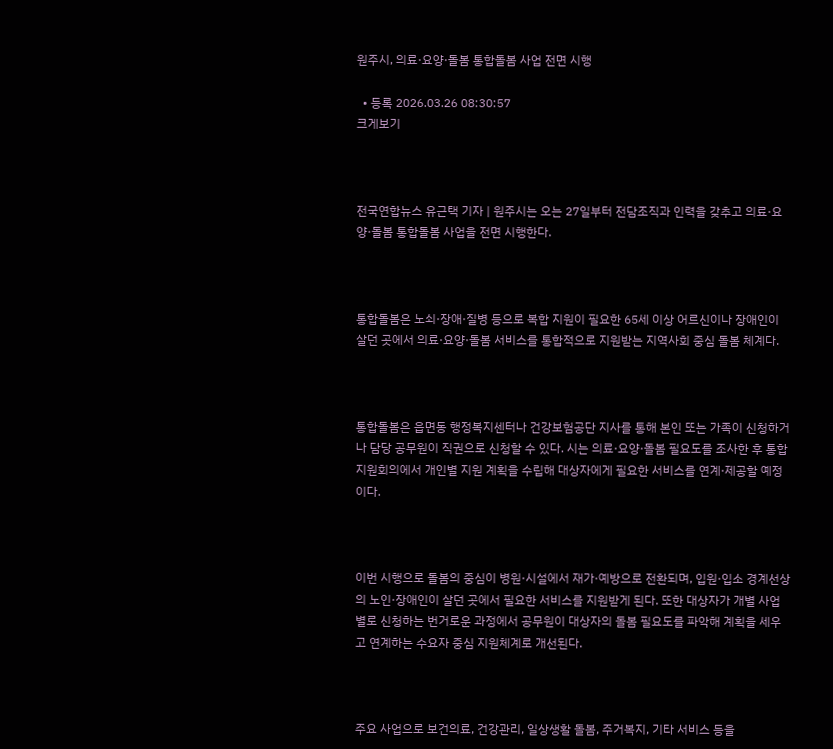원주시, 의료·요양·돌봄 통합돌봄 사업 전면 시행

  • 등록 2026.03.26 08:30:57
크게보기



전국연합뉴스 유근택 기자 | 원주시는 오는 27일부터 전담조직과 인력을 갖추고 의료·요양·돌봄 통합돌봄 사업을 전면 시행한다.



통합돌봄은 노쇠·장애·질병 등으로 복합 지원이 필요한 65세 이상 어르신이나 장애인이 살던 곳에서 의료·요양·돌봄 서비스를 통합적으로 지원받는 지역사회 중심 돌봄 체계다.



통합돌봄은 읍면동 행정복지센터나 건강보험공단 지사를 통해 본인 또는 가족이 신청하거나 담당 공무원이 직권으로 신청할 수 있다. 시는 의료·요양·돌봄 필요도를 조사한 후 통합지원회의에서 개인별 지원 계획을 수립해 대상자에게 필요한 서비스를 연계·제공할 예정이다.



이번 시행으로 돌봄의 중심이 병원·시설에서 재가·예방으로 전환되며, 입원·입소 경계선상의 노인·장애인이 살던 곳에서 필요한 서비스를 지원받게 된다. 또한 대상자가 개별 사업별로 신청하는 번거로운 과정에서 공무원이 대상자의 돌봄 필요도를 파악해 계획을 세우고 연계하는 수요자 중심 지원체계로 개선된다.



주요 사업으로 보건의료, 건강관리, 일상생활 돌봄, 주거복지, 기타 서비스 등을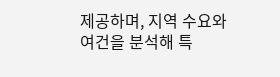제공하며, 지역 수요와 여건을 분석해 특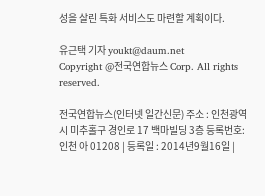성을 살린 특화 서비스도 마련할 계획이다.

유근택 기자 youkt@daum.net
Copyright @전국연합뉴스 Corp. All rights reserved.

전국연합뉴스(인터넷 일간신문) 주소 : 인천광역시 미추홀구 경인로 17 백마빌딩 3층 등록번호: 인천 아 01208 | 등록일 : 2014년9월16일 |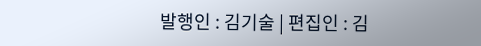발행인 : 김기술 | 편집인 : 김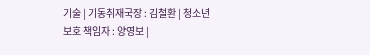기술 | 기동취재국장 : 김철환 | 청소년 보호 책임자 : 양영보 |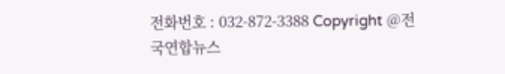전화번호 : 032-872-3388 Copyright @전국연합뉴스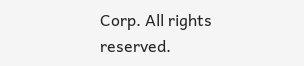Corp. All rights reserved.